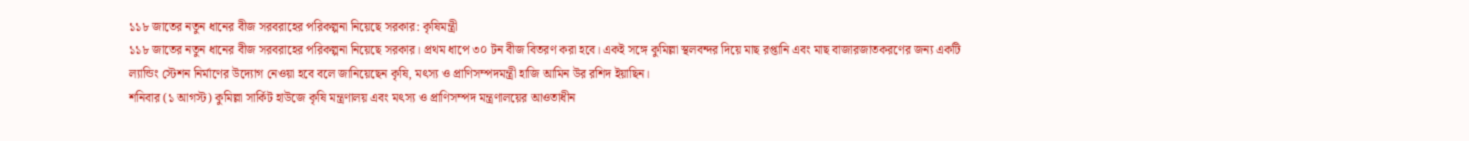১১৮ জাতের নতুন ধানের বীজ সরবরাহের পরিকল্পনা নিয়েছে সরকার: কৃষিমন্ত্রী
১১৮ জাতের নতুন ধানের বীজ সরবরাহের পরিকল্পনা নিয়েছে সরকার। প্রথম ধাপে ৩০ টন বীজ বিতরণ করা হবে। একই সঙ্গে কুমিল্লা স্থলবন্দর দিয়ে মাছ রপ্তানি এবং মাছ বাজারজাতকরণের জন্য একটি ল্যান্ডিং স্টেশন নির্মাণের উদ্যোগ নেওয়া হবে বলে জানিয়েছেন কৃষি, মৎস্য ও প্রাণিসম্পদমন্ত্রী হাজি আমিন উর রশিদ ইয়াছিন।
শনিবার (১ আগস্ট) কুমিল্লা সার্কিট হাউজে কৃষি মন্ত্রণালয় এবং মৎস্য ও প্রাণিসম্পদ মন্ত্রণালয়ের আওতাধীন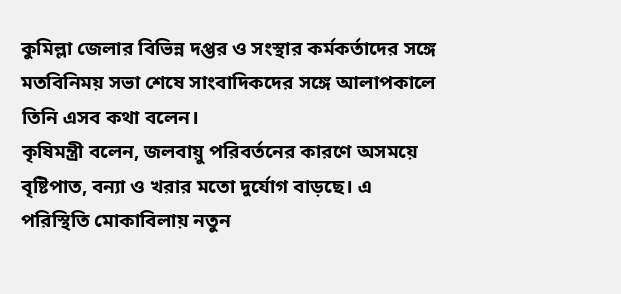কুমিল্লা জেলার বিভিন্ন দপ্তর ও সংস্থার কর্মকর্তাদের সঙ্গে মতবিনিময় সভা শেষে সাংবাদিকদের সঙ্গে আলাপকালে তিনি এসব কথা বলেন।
কৃষিমন্ত্রী বলেন, জলবায়ু পরিবর্তনের কারণে অসময়ে বৃষ্টিপাত, বন্যা ও খরার মতো দুর্যোগ বাড়ছে। এ পরিস্থিতি মোকাবিলায় নতুন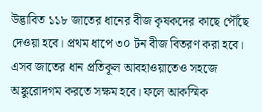উদ্ভাবিত ১১৮ জাতের ধানের বীজ কৃষকদের কাছে পৌঁছে দেওয়া হবে। প্রথম ধাপে ৩০ টন বীজ বিতরণ করা হবে। এসব জাতের ধান প্রতিকূল আবহাওয়াতেও সহজে অঙ্কুরোদগম করতে সক্ষম হবে। ফলে আকস্মিক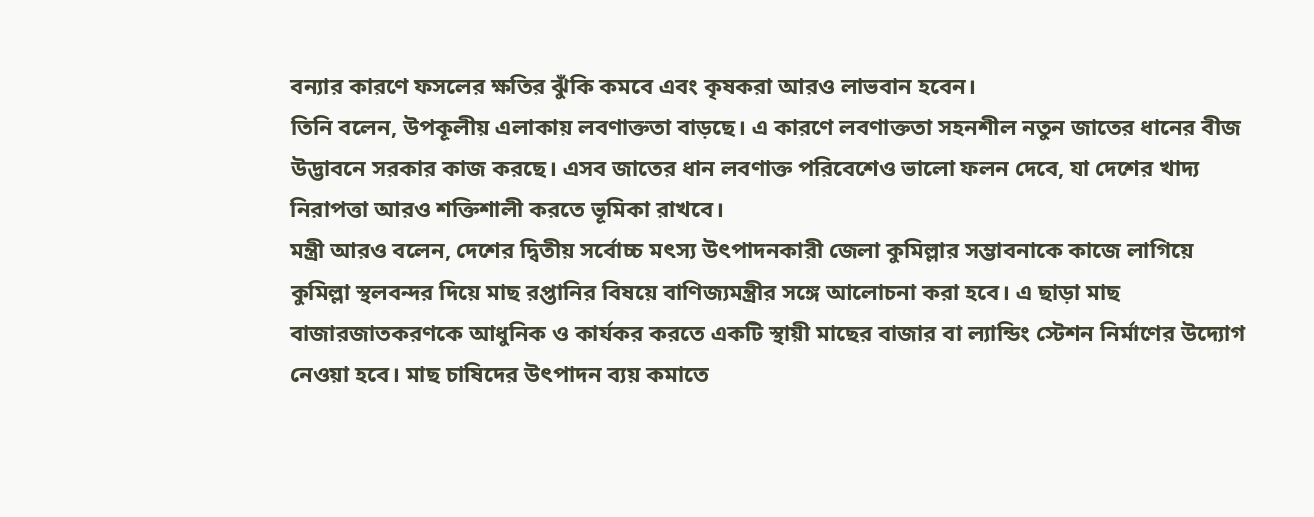বন্যার কারণে ফসলের ক্ষতির ঝুঁকি কমবে এবং কৃষকরা আরও লাভবান হবেন।
তিনি বলেন, উপকূলীয় এলাকায় লবণাক্ততা বাড়ছে। এ কারণে লবণাক্ততা সহনশীল নতুন জাতের ধানের বীজ উদ্ভাবনে সরকার কাজ করছে। এসব জাতের ধান লবণাক্ত পরিবেশেও ভালো ফলন দেবে, যা দেশের খাদ্য নিরাপত্তা আরও শক্তিশালী করতে ভূমিকা রাখবে।
মন্ত্রী আরও বলেন, দেশের দ্বিতীয় সর্বোচ্চ মৎস্য উৎপাদনকারী জেলা কুমিল্লার সম্ভাবনাকে কাজে লাগিয়ে কুমিল্লা স্থলবন্দর দিয়ে মাছ রপ্তানির বিষয়ে বাণিজ্যমন্ত্রীর সঙ্গে আলোচনা করা হবে। এ ছাড়া মাছ বাজারজাতকরণকে আধুনিক ও কার্যকর করতে একটি স্থায়ী মাছের বাজার বা ল্যান্ডিং স্টেশন নির্মাণের উদ্যোগ নেওয়া হবে। মাছ চাষিদের উৎপাদন ব্যয় কমাতে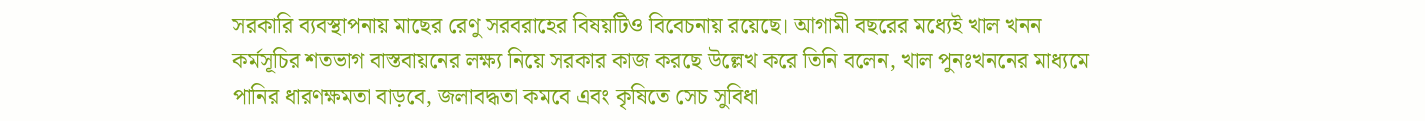সরকারি ব্যবস্থাপনায় মাছের রেণু সরবরাহের বিষয়টিও বিবেচনায় রয়েছে। আগামী বছরের মধ্যেই খাল খনন কর্মসূচির শতভাগ বাস্তবায়নের লক্ষ্য নিয়ে সরকার কাজ করছে উল্লেখ করে তিনি বলেন, খাল পুনঃখননের মাধ্যমে পানির ধারণক্ষমতা বাড়বে, জলাবদ্ধতা কমবে এবং কৃষিতে সেচ সুবিধা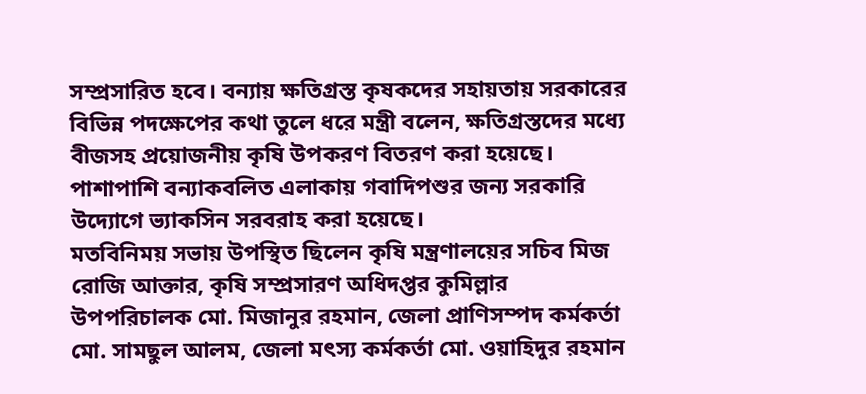সম্প্রসারিত হবে। বন্যায় ক্ষতিগ্রস্ত কৃষকদের সহায়তায় সরকারের বিভিন্ন পদক্ষেপের কথা তুলে ধরে মন্ত্রী বলেন, ক্ষতিগ্রস্তদের মধ্যে বীজসহ প্রয়োজনীয় কৃষি উপকরণ বিতরণ করা হয়েছে। পাশাপাশি বন্যাকবলিত এলাকায় গবাদিপশুর জন্য সরকারি উদ্যোগে ভ্যাকসিন সরবরাহ করা হয়েছে।
মতবিনিময় সভায় উপস্থিত ছিলেন কৃষি মন্ত্রণালয়ের সচিব মিজ রোজি আক্তার, কৃষি সম্প্রসারণ অধিদপ্তর কুমিল্লার উপপরিচালক মো. মিজানুর রহমান, জেলা প্রাণিসম্পদ কর্মকর্তা মো. সামছুল আলম, জেলা মৎস্য কর্মকর্তা মো. ওয়াহিদুর রহমান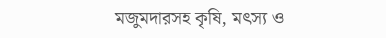মজুমদারসহ কৃষি, মৎস্য ও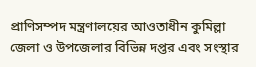প্রাণিসম্পদ মন্ত্রণালয়ের আওতাধীন কুমিল্লা জেলা ও উপজেলার বিভিন্ন দপ্তর এবং সংস্থার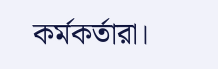কর্মকর্তারা।